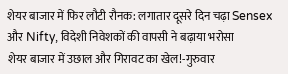शेयर बाजार में फिर लौटी रौनक: लगातार दूसरे दिन चढ़ा Sensex और Nifty, विदेशी निवेशकों की वापसी ने बढ़ाया भरोसा
शेयर बाजार में उछाल और गिरावट का खेल!-गुरुवार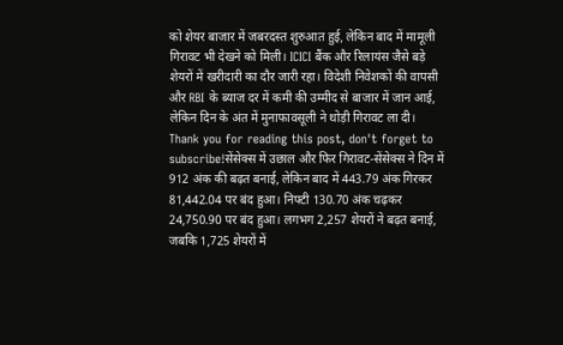को शेयर बाजार में जबरदस्त शुरुआत हुई, लेकिन बाद में मामूली गिरावट भी देखने को मिली। ICICI बैंक और रिलायंस जैसे बड़े शेयरों में खरीदारी का दौर जारी रहा। विदेशी निवेशकों की वापसी और RBI के ब्याज दर में कमी की उम्मीद से बाजार में जान आई, लेकिन दिन के अंत में मुनाफावसूली ने थोड़ी गिरावट ला दी।
Thank you for reading this post, don't forget to subscribe!सेंसेक्स में उछाल और फिर गिरावट-सेंसेक्स ने दिन में 912 अंक की बढ़त बनाई, लेकिन बाद में 443.79 अंक गिरकर 81,442.04 पर बंद हुआ। निफ्टी 130.70 अंक चढ़कर 24,750.90 पर बंद हुआ। लगभग 2,257 शेयरों ने बढ़त बनाई, जबकि 1,725 शेयरों में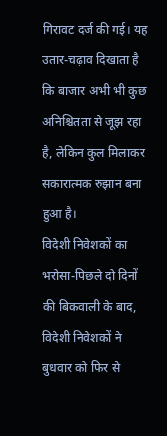गिरावट दर्ज की गई। यह उतार-चढ़ाव दिखाता है कि बाजार अभी भी कुछ अनिश्चितता से जूझ रहा है, लेकिन कुल मिलाकर सकारात्मक रुझान बना हुआ है।
विदेशी निवेशकों का भरोसा-पिछले दो दिनों की बिकवाली के बाद, विदेशी निवेशकों ने बुधवार को फिर से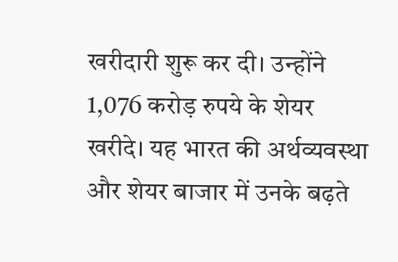खरीदारी शुरू कर दी। उन्होंने 1,076 करोड़ रुपये के शेयर खरीदे। यह भारत की अर्थव्यवस्था और शेयर बाजार में उनके बढ़ते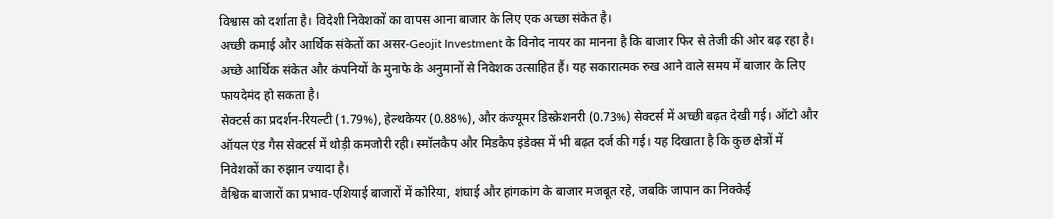विश्वास को दर्शाता है। विदेशी निवेशकों का वापस आना बाजार के लिए एक अच्छा संकेत है।
अच्छी कमाई और आर्थिक संकेतों का असर-Geojit Investment के विनोद नायर का मानना है कि बाजार फिर से तेजी की ओर बढ़ रहा है। अच्छे आर्थिक संकेत और कंपनियों के मुनाफे के अनुमानों से निवेशक उत्साहित हैं। यह सकारात्मक रुख आने वाले समय में बाजार के लिए फायदेमंद हो सकता है।
सेक्टर्स का प्रदर्शन-रियल्टी (1.79%), हेल्थकेयर (0.88%), और कंज्यूमर डिस्क्रेशनरी (0.73%) सेक्टर्स में अच्छी बढ़त देखी गई। ऑटो और ऑयल एंड गैस सेक्टर्स में थोड़ी कमजोरी रही। स्मॉलकैप और मिडकैप इंडेक्स में भी बढ़त दर्ज की गई। यह दिखाता है कि कुछ क्षेत्रों में निवेशकों का रुझान ज्यादा है।
वैश्विक बाजारों का प्रभाव-एशियाई बाजारों में कोरिया, शंघाई और हांगकांग के बाजार मजबूत रहे, जबकि जापान का निक्केई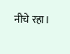नीचे रहा।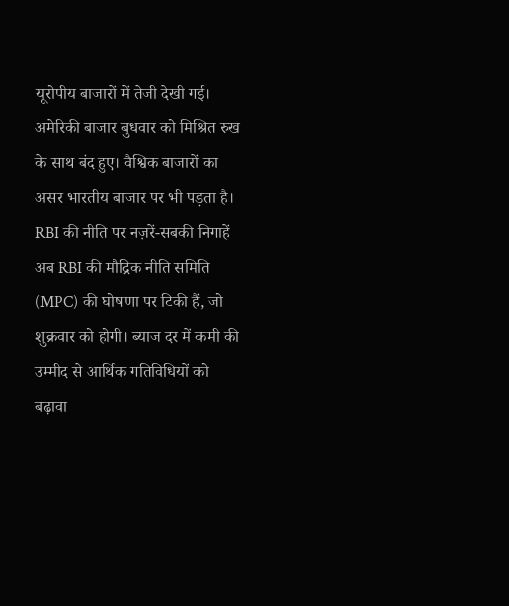यूरोपीय बाजारों में तेजी देखी गई। अमेरिकी बाजार बुधवार को मिश्रित रुख के साथ बंद हुए। वैश्विक बाजारों का असर भारतीय बाजार पर भी पड़ता है।
RBI की नीति पर नज़रें-सबकी निगाहें अब RBI की मौद्रिक नीति समिति (MPC) की घोषणा पर टिकी हैं, जो शुक्रवार को होगी। ब्याज दर में कमी की उम्मीद से आर्थिक गतिविधियों को बढ़ावा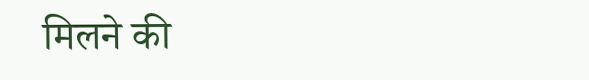मिलने की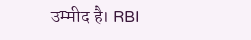उम्मीद है। RBI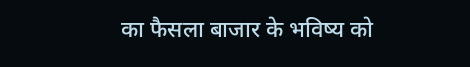का फैसला बाजार के भविष्य को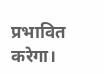प्रभावित करेगा।